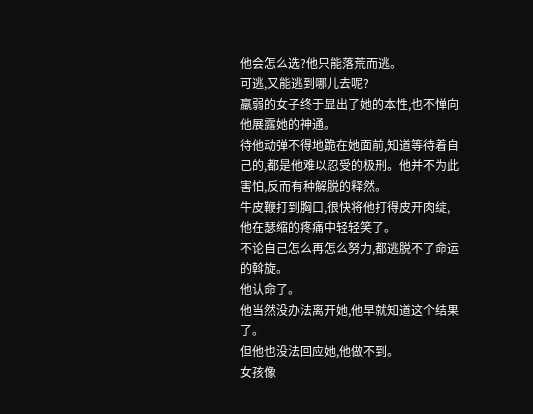他会怎么选?他只能落荒而逃。
可逃,又能逃到哪儿去呢?
羸弱的女子终于显出了她的本性,也不惮向他展露她的神通。
待他动弹不得地跪在她面前,知道等待着自己的,都是他难以忍受的极刑。他并不为此害怕,反而有种解脱的释然。
牛皮鞭打到胸口,很快将他打得皮开肉绽,他在瑟缩的疼痛中轻轻笑了。
不论自己怎么再怎么努力,都逃脱不了命运的斡旋。
他认命了。
他当然没办法离开她,他早就知道这个结果了。
但他也没法回应她,他做不到。
女孩像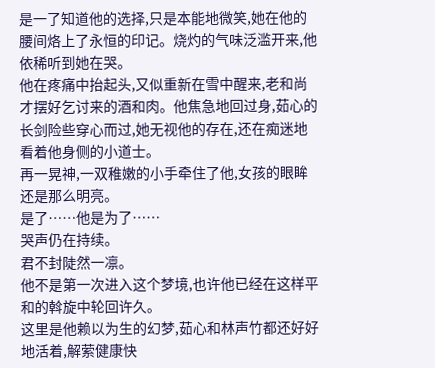是一了知道他的选择,只是本能地微笑,她在他的腰间烙上了永恒的印记。烧灼的气味泛滥开来,他依稀听到她在哭。
他在疼痛中抬起头,又似重新在雪中醒来,老和尚才摆好乞讨来的酒和肉。他焦急地回过身,茹心的长剑险些穿心而过,她无视他的存在,还在痴迷地看着他身侧的小道士。
再一晃神,一双稚嫩的小手牵住了他,女孩的眼眸还是那么明亮。
是了……他是为了……
哭声仍在持续。
君不封陡然一凛。
他不是第一次进入这个梦境,也许他已经在这样平和的斡旋中轮回许久。
这里是他赖以为生的幻梦,茹心和林声竹都还好好地活着,解萦健康快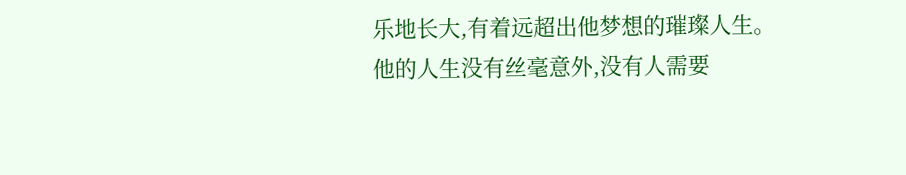乐地长大,有着远超出他梦想的璀璨人生。
他的人生没有丝毫意外,没有人需要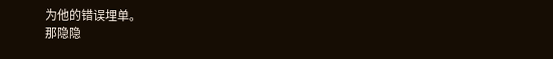为他的错误埋单。
那隐隐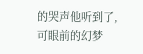的哭声他听到了,可眼前的幻梦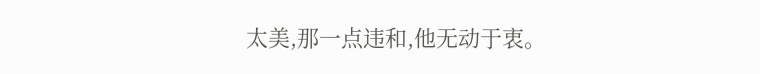太美,那一点违和,他无动于衷。